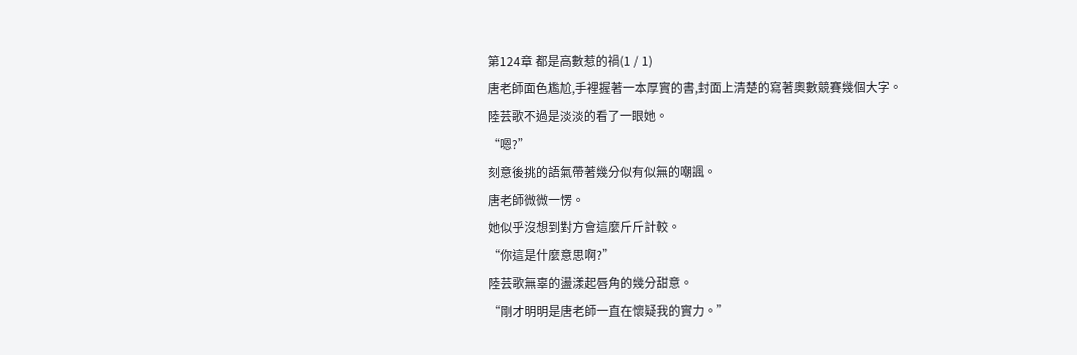第124章 都是高數惹的禍(1 / 1)
唐老師面色尷尬,手裡握著一本厚實的書,封面上清楚的寫著奧數競賽幾個大字。
陸芸歌不過是淡淡的看了一眼她。
“嗯?”
刻意後挑的語氣帶著幾分似有似無的嘲諷。
唐老師微微一愣。
她似乎沒想到對方會這麼斤斤計較。
“你這是什麼意思啊?”
陸芸歌無辜的盪漾起唇角的幾分甜意。
“剛才明明是唐老師一直在懷疑我的實力。”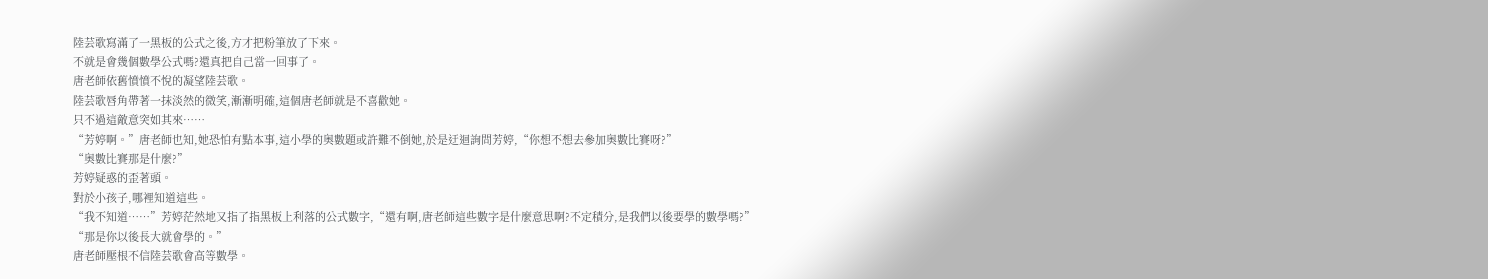陸芸歌寫滿了一黑板的公式之後,方才把粉筆放了下來。
不就是會幾個數學公式嗎?還真把自己當一回事了。
唐老師依舊憤憤不悅的凝望陸芸歌。
陸芸歌唇角帶著一抹淡然的微笑,漸漸明確,這個唐老師就是不喜歡她。
只不過這敵意突如其來……
“芳婷啊。”唐老師也知,她恐怕有點本事,這小學的奧數題或許難不倒她,於是迂迴詢問芳婷,“你想不想去參加奧數比賽呀?”
“奧數比賽那是什麼?”
芳婷疑惑的歪著頭。
對於小孩子,哪裡知道這些。
“我不知道……”芳婷茫然地又指了指黑板上利落的公式數字,“還有啊,唐老師這些數字是什麼意思啊?不定積分,是我們以後要學的數學嗎?”
“那是你以後長大就會學的。”
唐老師壓根不信陸芸歌會高等數學。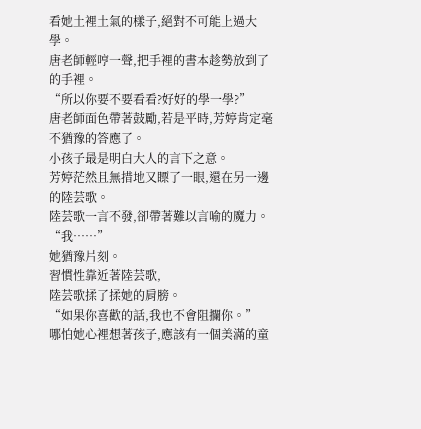看她土裡土氣的樣子,絕對不可能上過大學。
唐老師輕哼一聲,把手裡的書本趁勢放到了的手裡。
“所以你要不要看看?好好的學一學?”
唐老師面色帶著鼓勵,若是平時,芳婷肯定毫不猶豫的答應了。
小孩子最是明白大人的言下之意。
芳婷茫然且無措地又瞟了一眼,還在另一邊的陸芸歌。
陸芸歌一言不發,卻帶著難以言喻的魔力。
“我……”
她猶豫片刻。
習慣性靠近著陸芸歌,
陸芸歌揉了揉她的肩膀。
“如果你喜歡的話,我也不會阻攔你。”
哪怕她心裡想著孩子,應該有一個美滿的童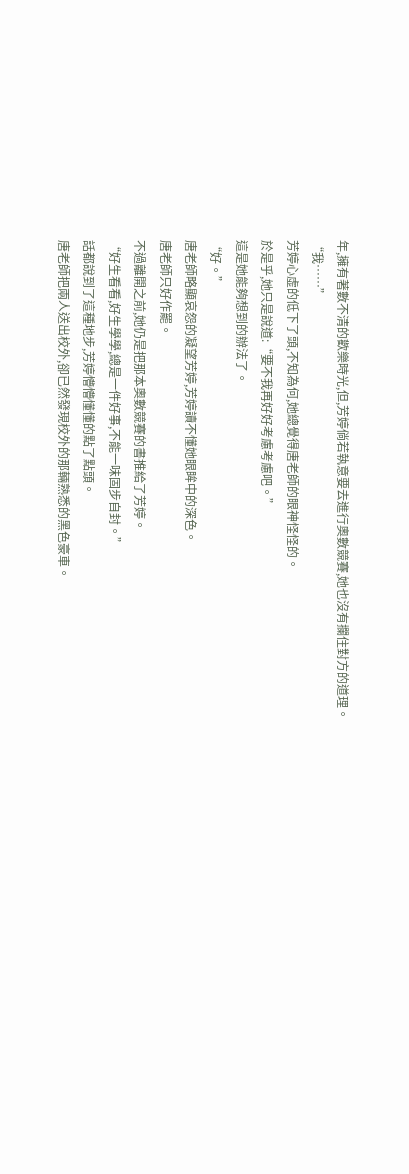年,擁有著數不清的歡樂時光,但,芳婷倘若執意要去進行奧數競賽,她也沒有攔住對方的道理。
“我……”
芳婷心虛的低下了頭,不知為何,她總覺得唐老師的眼神怪怪的。
於是乎,她只是說道:“要不我再好好考慮考慮吧。”
這是她能夠想到的辦法了。
“好。”
唐老師略顯哀怨的凝望芳婷,芳婷讀不懂她眼眸中的深色。
唐老師只好作罷。
不過離開之前,她仍是把那本奧數競賽的書推給了芳婷。
“好生看看,好生學學,總是一件好事,不能一味固步自封。”
話都說到了這種地步,芳婷懵懵懂懂的點了點頭。
唐老師把兩人送出校外,卻已然發現校外的那輛熟悉的黑色豪車。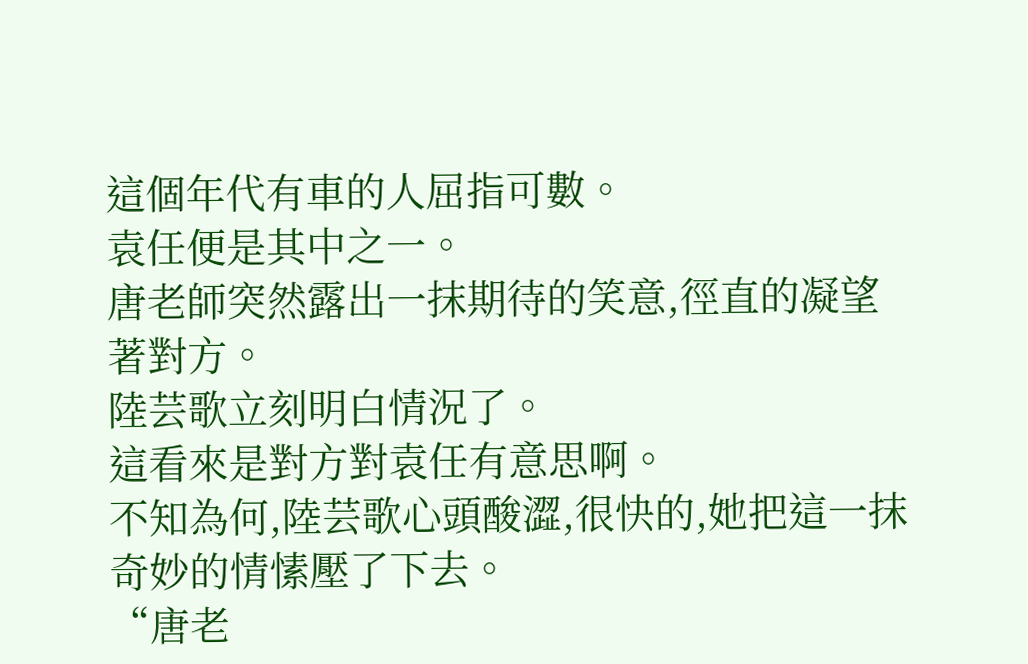這個年代有車的人屈指可數。
袁任便是其中之一。
唐老師突然露出一抹期待的笑意,徑直的凝望著對方。
陸芸歌立刻明白情況了。
這看來是對方對袁任有意思啊。
不知為何,陸芸歌心頭酸澀,很快的,她把這一抹奇妙的情愫壓了下去。
“唐老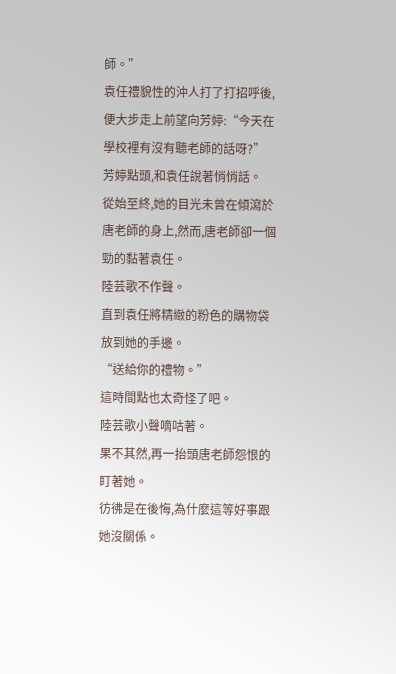師。”
袁任禮貌性的沖人打了打招呼後,便大步走上前望向芳婷:“今天在學校裡有沒有聽老師的話呀?”
芳婷點頭,和袁任說著悄悄話。
從始至終,她的目光未曾在傾瀉於唐老師的身上,然而,唐老師卻一個勁的黏著袁任。
陸芸歌不作聲。
直到袁任將精緻的粉色的購物袋放到她的手邊。
“送給你的禮物。”
這時間點也太奇怪了吧。
陸芸歌小聲嘀咕著。
果不其然,再一抬頭唐老師怨恨的盯著她。
彷彿是在後悔,為什麼這等好事跟她沒關係。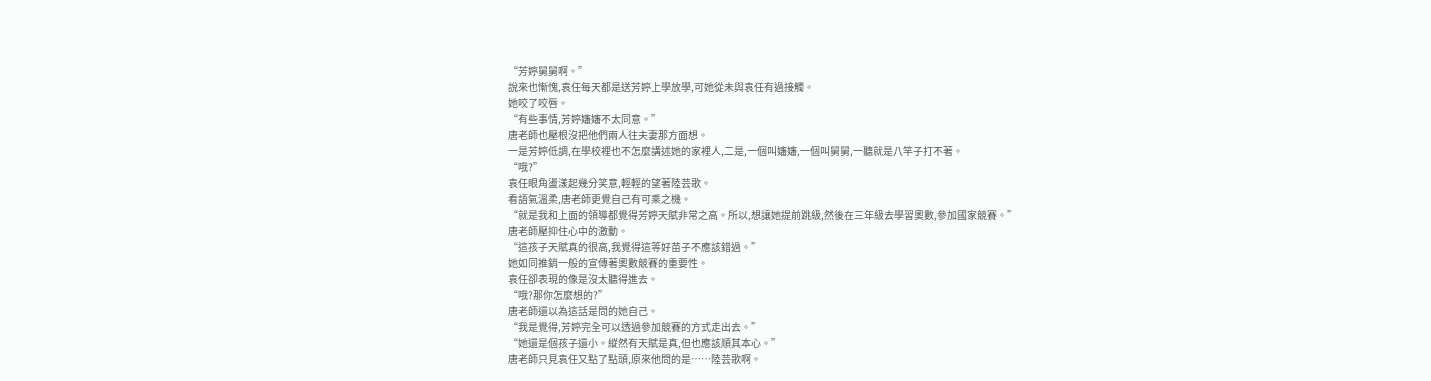“芳婷舅舅啊。”
說來也慚愧,袁任每天都是送芳婷上學放學,可她從未與袁任有過接觸。
她咬了咬唇。
“有些事情,芳婷嬸嬸不太同意。”
唐老師也壓根沒把他們兩人往夫妻那方面想。
一是芳婷低調,在學校裡也不怎麼講述她的家裡人,二是,一個叫嬸嬸,一個叫舅舅,一聽就是八竿子打不著。
“哦?”
袁任眼角盪漾起幾分笑意,輕輕的望著陸芸歌。
看語氣溫柔,唐老師更覺自己有可乘之機。
“就是我和上面的領導都覺得芳婷天賦非常之高。所以,想讓她提前跳級,然後在三年級去學習奧數,參加國家競賽。”
唐老師壓抑住心中的激動。
“這孩子天賦真的很高,我覺得這等好苗子不應該錯過。”
她如同推銷一般的宣傳著奧數競賽的重要性。
袁任卻表現的像是沒太聽得進去。
“哦?那你怎麼想的?”
唐老師還以為這話是問的她自己。
“我是覺得,芳婷完全可以透過參加競賽的方式走出去。”
“她還是個孩子還小。縱然有天賦是真,但也應該順其本心。”
唐老師只見袁任又點了點頭,原來他問的是……陸芸歌啊。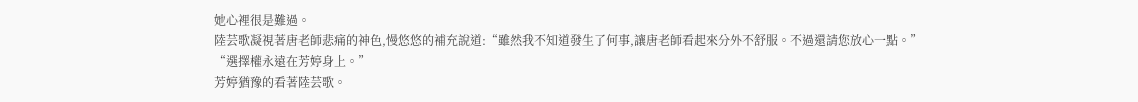她心裡很是難過。
陸芸歌凝視著唐老師悲痛的神色,慢悠悠的補充說道:“雖然我不知道發生了何事,讓唐老師看起來分外不舒服。不過還請您放心一點。”
“選擇權永遠在芳婷身上。”
芳婷猶豫的看著陸芸歌。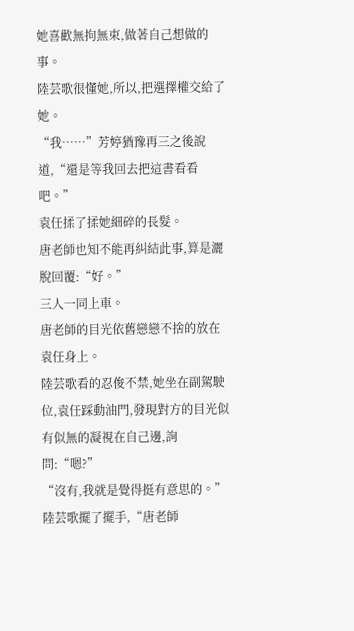她喜歡無拘無束,做著自己想做的事。
陸芸歌很懂她,所以,把選擇權交給了她。
“我……”芳婷猶豫再三之後說道,“還是等我回去把這書看看吧。”
袁任揉了揉她細碎的長髮。
唐老師也知不能再糾結此事,算是灑脫回覆:“好。”
三人一同上車。
唐老師的目光依舊戀戀不捨的放在袁任身上。
陸芸歌看的忍俊不禁,她坐在副駕駛位,袁任踩動油門,發現對方的目光似有似無的凝視在自己邊,詢問:“嗯?”
“沒有,我就是覺得挺有意思的。”陸芸歌擺了擺手,“唐老師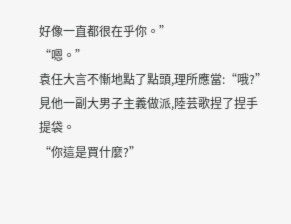好像一直都很在乎你。”
“嗯。”
袁任大言不慚地點了點頭,理所應當:“哦?”
見他一副大男子主義做派,陸芸歌捏了捏手提袋。
“你這是買什麼?”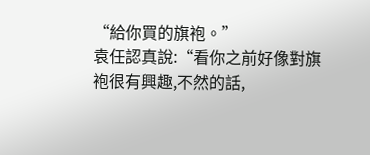“給你買的旗袍。”
袁任認真說:“看你之前好像對旗袍很有興趣,不然的話,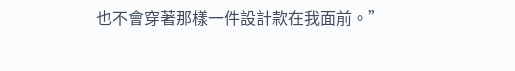也不會穿著那樣一件設計款在我面前。”